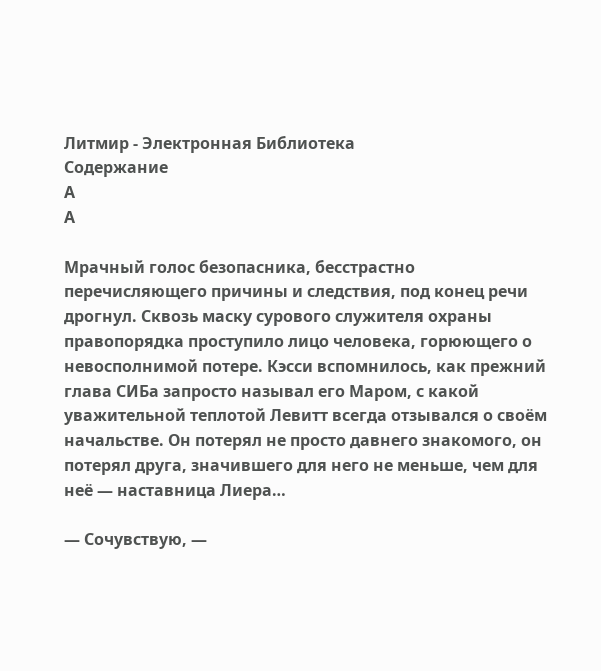Литмир - Электронная Библиотека
Содержание
A
A

Мрачный голос безопасника, бесстрастно перечисляющего причины и следствия, под конец речи дрогнул. Сквозь маску сурового служителя охраны правопорядка проступило лицо человека, горюющего о невосполнимой потере. Кэсси вспомнилось, как прежний глава СИБа запросто называл его Маром, с какой уважительной теплотой Левитт всегда отзывался о своём начальстве. Он потерял не просто давнего знакомого, он потерял друга, значившего для него не меньше, чем для неё — наставница Лиера…

— Сочувствую, —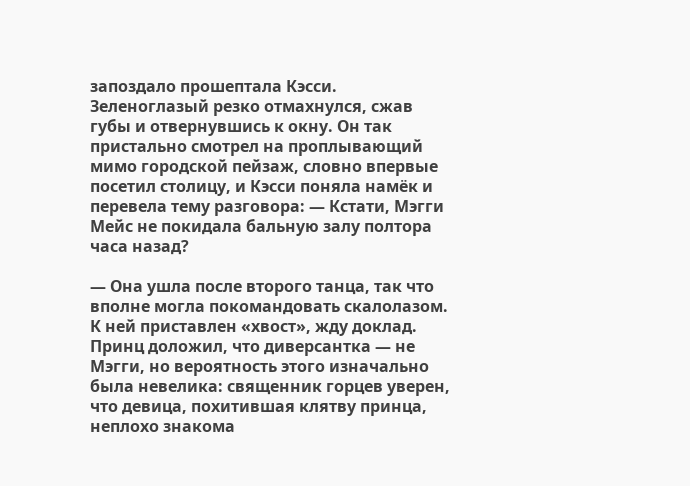запоздало прошептала Кэсси. Зеленоглазый резко отмахнулся, сжав губы и отвернувшись к окну. Он так пристально смотрел на проплывающий мимо городской пейзаж, словно впервые посетил столицу, и Кэсси поняла намёк и перевела тему разговора: — Кстати, Мэгги Мейс не покидала бальную залу полтора часа назад?

— Она ушла после второго танца, так что вполне могла покомандовать скалолазом. К ней приставлен «хвост», жду доклад. Принц доложил, что диверсантка — не Мэгги, но вероятность этого изначально была невелика: священник горцев уверен, что девица, похитившая клятву принца, неплохо знакома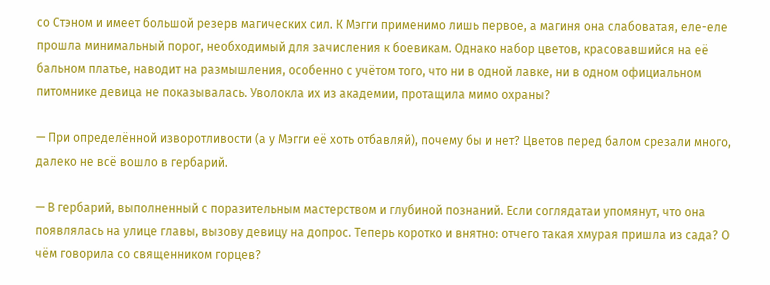со Стэном и имеет большой резерв магических сил. К Мэгги применимо лишь первое, а магиня она слабоватая, еле-еле прошла минимальный порог, необходимый для зачисления к боевикам. Однако набор цветов, красовавшийся на её бальном платье, наводит на размышления, особенно с учётом того, что ни в одной лавке, ни в одном официальном питомнике девица не показывалась. Уволокла их из академии, протащила мимо охраны?

— При определённой изворотливости (а у Мэгги её хоть отбавляй), почему бы и нет? Цветов перед балом срезали много, далеко не всё вошло в гербарий.

— В гербарий, выполненный с поразительным мастерством и глубиной познаний. Если соглядатаи упомянут, что она появлялась на улице главы, вызову девицу на допрос. Теперь коротко и внятно: отчего такая хмурая пришла из сада? О чём говорила со священником горцев?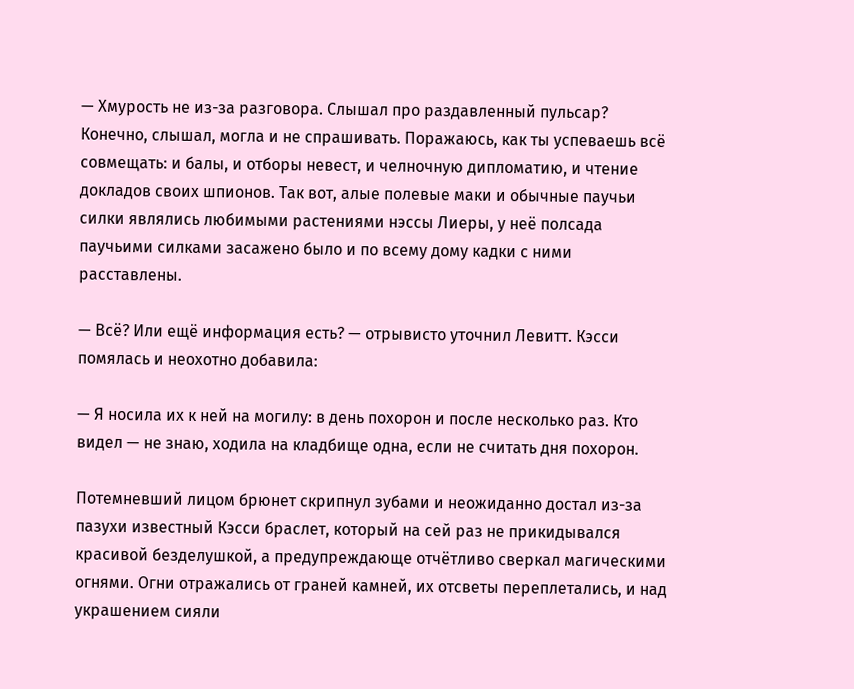— Хмурость не из-за разговора. Слышал про раздавленный пульсар? Конечно, слышал, могла и не спрашивать. Поражаюсь, как ты успеваешь всё совмещать: и балы, и отборы невест, и челночную дипломатию, и чтение докладов своих шпионов. Так вот, алые полевые маки и обычные паучьи силки являлись любимыми растениями нэссы Лиеры, у неё полсада паучьими силками засажено было и по всему дому кадки с ними расставлены.

— Всё? Или ещё информация есть? — отрывисто уточнил Левитт. Кэсси помялась и неохотно добавила:

— Я носила их к ней на могилу: в день похорон и после несколько раз. Кто видел — не знаю, ходила на кладбище одна, если не считать дня похорон.

Потемневший лицом брюнет скрипнул зубами и неожиданно достал из-за пазухи известный Кэсси браслет, который на сей раз не прикидывался красивой безделушкой, а предупреждающе отчётливо сверкал магическими огнями. Огни отражались от граней камней, их отсветы переплетались, и над украшением сияли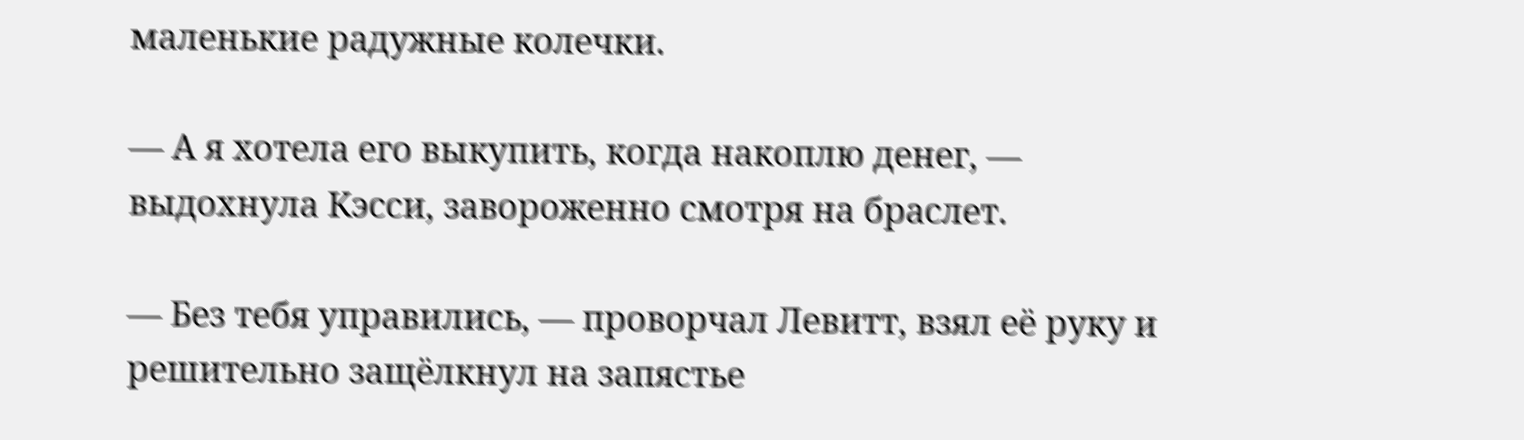маленькие радужные колечки.

— А я хотела его выкупить, когда накоплю денег, — выдохнула Кэсси, завороженно смотря на браслет.

— Без тебя управились, — проворчал Левитт, взял её руку и решительно защёлкнул на запястье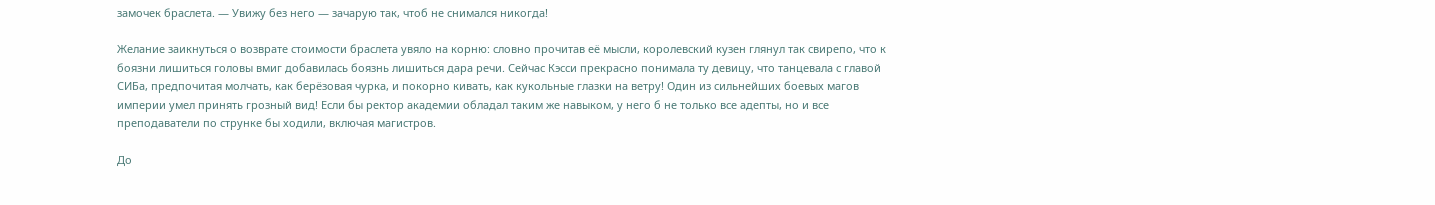замочек браслета. — Увижу без него — зачарую так, чтоб не снимался никогда!

Желание заикнуться о возврате стоимости браслета увяло на корню: словно прочитав её мысли, королевский кузен глянул так свирепо, что к боязни лишиться головы вмиг добавилась боязнь лишиться дара речи. Сейчас Кэсси прекрасно понимала ту девицу, что танцевала с главой СИБа, предпочитая молчать, как берёзовая чурка, и покорно кивать, как кукольные глазки на ветру! Один из сильнейших боевых магов империи умел принять грозный вид! Если бы ректор академии обладал таким же навыком, у него б не только все адепты, но и все преподаватели по струнке бы ходили, включая магистров.

До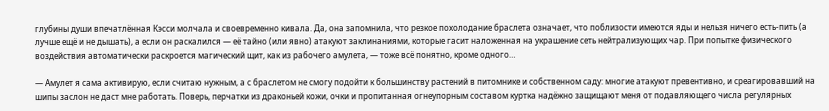глубины души впечатлённая Кэсси молчала и своевременно кивала. Да, она запомнила, что резкое похолодание браслета означает, что поблизости имеются яды и нельзя ничего есть-пить (а лучше ещё и не дышать), а если он раскалился — её тайно (или явно) атакуют заклинаниями, которые гасит наложенная на украшение сеть нейтрализующих чар. При попытке физического воздействия автоматически раскроется магический щит, как из рабочего амулета, — тоже всё понятно, кроме одного…

— Амулет я сама активирую, если считаю нужным, а с браслетом не смогу подойти к большинству растений в питомнике и собственном саду: многие атакуют превентивно, и среагировавший на шипы заслон не даст мне работать. Поверь, перчатки из драконьей кожи, очки и пропитанная огнеупорным составом куртка надёжно защищают меня от подавляющего числа регулярных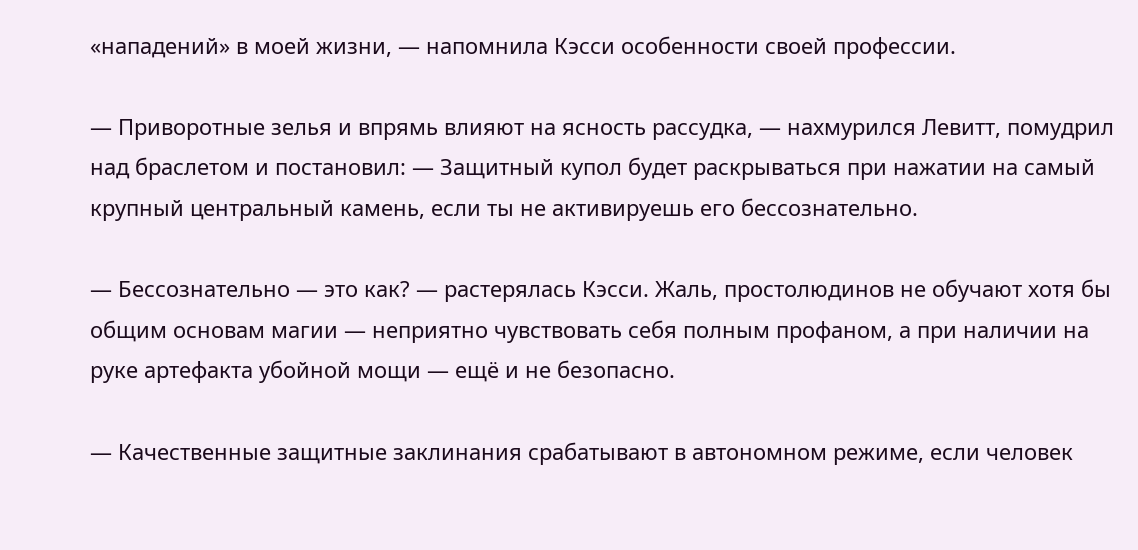«нападений» в моей жизни, — напомнила Кэсси особенности своей профессии.

— Приворотные зелья и впрямь влияют на ясность рассудка, — нахмурился Левитт, помудрил над браслетом и постановил: — Защитный купол будет раскрываться при нажатии на самый крупный центральный камень, если ты не активируешь его бессознательно.

— Бессознательно — это как? — растерялась Кэсси. Жаль, простолюдинов не обучают хотя бы общим основам магии — неприятно чувствовать себя полным профаном, а при наличии на руке артефакта убойной мощи — ещё и не безопасно.

— Качественные защитные заклинания срабатывают в автономном режиме, если человек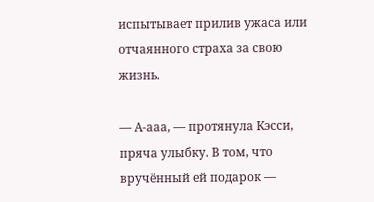испытывает прилив ужаса или отчаянного страха за свою жизнь.

— А-ааа, — протянула Кэсси, пряча улыбку. В том, что вручённый ей подарок —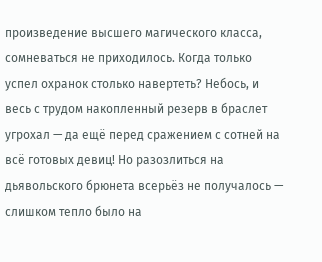произведение высшего магического класса, сомневаться не приходилось. Когда только успел охранок столько навертеть? Небось, и весь с трудом накопленный резерв в браслет угрохал — да ещё перед сражением с сотней на всё готовых девиц! Но разозлиться на дьявольского брюнета всерьёз не получалось — слишком тепло было на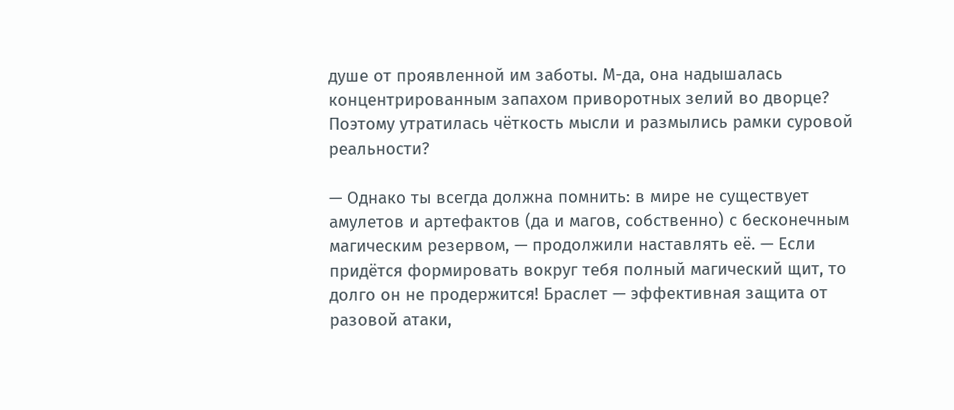душе от проявленной им заботы. М-да, она надышалась концентрированным запахом приворотных зелий во дворце? Поэтому утратилась чёткость мысли и размылись рамки суровой реальности?

— Однако ты всегда должна помнить: в мире не существует амулетов и артефактов (да и магов, собственно) с бесконечным магическим резервом, — продолжили наставлять её. — Если придётся формировать вокруг тебя полный магический щит, то долго он не продержится! Браслет — эффективная защита от разовой атаки,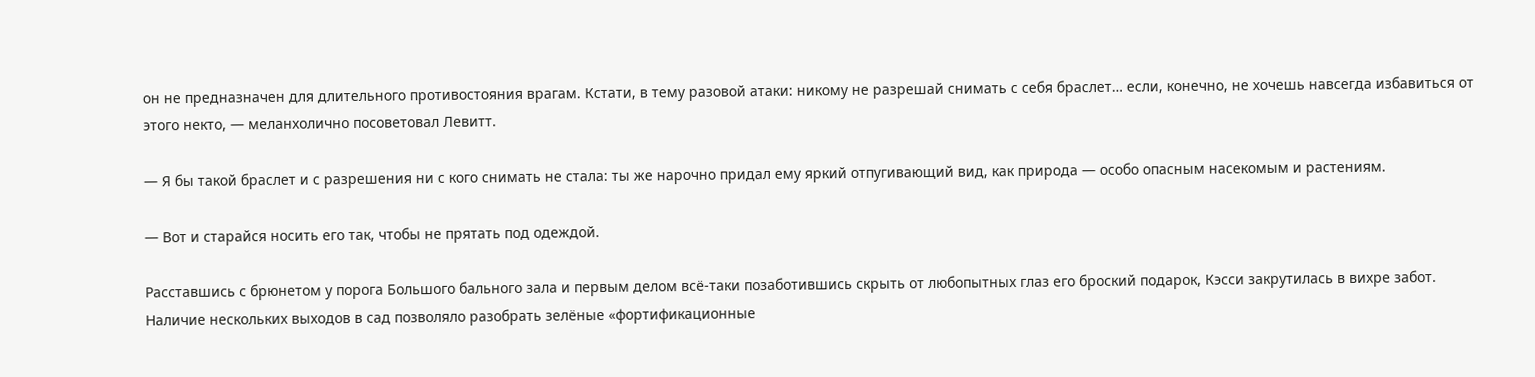он не предназначен для длительного противостояния врагам. Кстати, в тему разовой атаки: никому не разрешай снимать с себя браслет… если, конечно, не хочешь навсегда избавиться от этого некто, — меланхолично посоветовал Левитт.

— Я бы такой браслет и с разрешения ни с кого снимать не стала: ты же нарочно придал ему яркий отпугивающий вид, как природа — особо опасным насекомым и растениям.

— Вот и старайся носить его так, чтобы не прятать под одеждой.

Расставшись с брюнетом у порога Большого бального зала и первым делом всё-таки позаботившись скрыть от любопытных глаз его броский подарок, Кэсси закрутилась в вихре забот. Наличие нескольких выходов в сад позволяло разобрать зелёные «фортификационные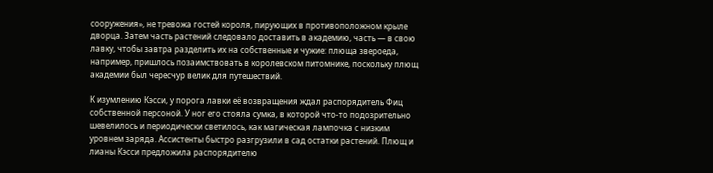сооружения», не тревожа гостей короля, пирующих в противоположном крыле дворца. Затем часть растений следовало доставить в академию, часть — в свою лавку, чтобы завтра разделить их на собственные и чужие: плюща звероеда, например, пришлось позаимствовать в королевском питомнике, поскольку плющ академии был чересчур велик для путешествий.

К изумлению Кэсси, у порога лавки её возвращения ждал распорядитель Фиц собственной персоной. У ног его стояла сумка, в которой что-то подозрительно шевелилось и периодически светилось, как магическая лампочка с низким уровнем заряда. Ассистенты быстро разгрузили в сад остатки растений. Плющ и лианы Кэсси предложила распорядителю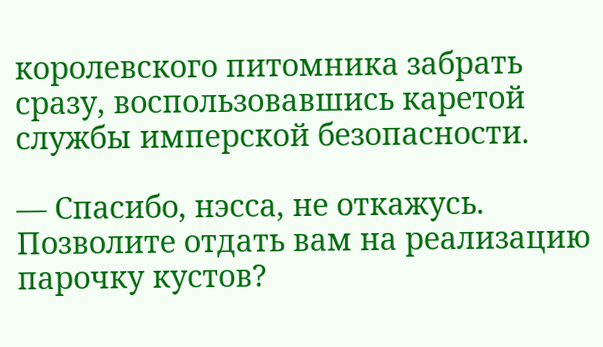королевского питомника забрать сразу, воспользовавшись каретой службы имперской безопасности.

— Спасибо, нэсса, не откажусь. Позволите отдать вам на реализацию парочку кустов?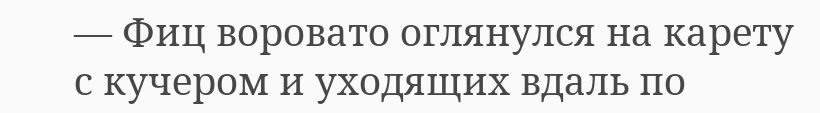— Фиц воровато оглянулся на карету с кучером и уходящих вдаль по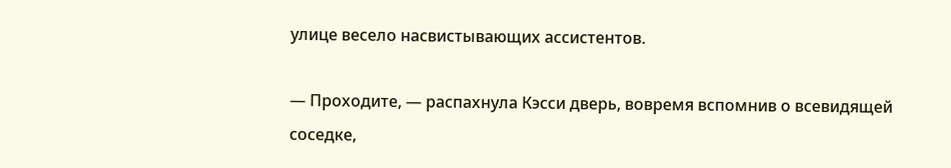улице весело насвистывающих ассистентов.

— Проходите, — распахнула Кэсси дверь, вовремя вспомнив о всевидящей соседке,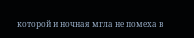которой и ночная мгла не помеха в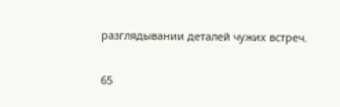разглядывании деталей чужих встреч.

65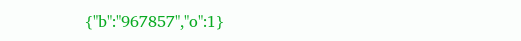{"b":"967857","o":1}